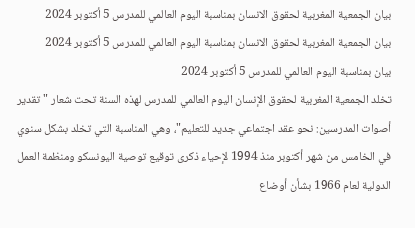بيان الجمعية المغربية لحقوق الانسان بمناسبة اليوم العالمي للمدرس 5 أكتوبر 2024
بيان الجمعية المغربية لحقوق الانسان بمناسبة اليوم العالمي للمدرس 5 أكتوبر 2024
بيان بمناسبة اليوم العالمي للمدرس 5 أكتوبر 2024
تخلد الجمعية المغربية لحقوق الإنسان اليوم العالمي للمدرس لهذه السنة تحت شعار "تقدير أصوات المدرسين: نحو عقد اجتماعي جديد للتعليم"، وهي المناسبة التي تخلد بشكل سنوي في الخامس من شهر أكتوبر منذ 1994 لإحياء ذكرى توقيع توصية اليونسكو ومنظمة العمل الدولية لعام 1966 بشأن أوضاع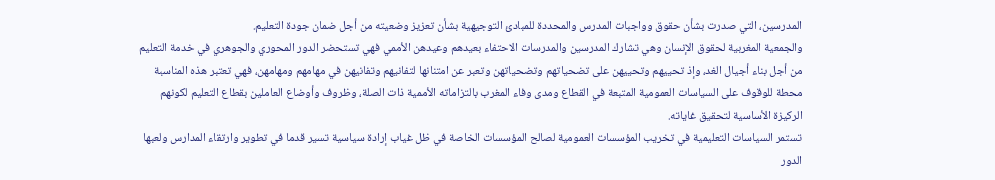المدرسين، التي صدرت بشأن حقوق وواجبات المدرس والمحددة للمبادئ التوجيهية بشأن تعزيز وضعيته من أجل ضمان جودة التعليم.
والجمعية المغربية لحقوق الإنسان وهي تشارك المدرسين والمدرسات الاحتفاء بعيدهم وعيدهن الأممي فهي تستحضر الدور المحوري والجوهري في خدمة التعليم من أجل بناء أجيال الغد، وإذ تحييهم وتحييهن على تضحياتهم وتضحياتهن وتعبر عن امتنانها لتفانيهم وتفانيهن في مهامهم ومهامهن، فهي تعتبر هذه المناسبة محطة للوقوف على السياسات العمومية المتبعة في القطاع ومدى وفاء المغرب بالتزاماته الأممية ذات الصلة، وظروف وأوضاع العاملين بقطاع التعليم لكونهم الركيزة الأساسية لتحقيق غاياته.
تستمر السياسات التعليمية في تخريب المؤسسات العمومية لصالح المؤسسات الخاصة في ظل غياب إرادة سياسية تسير قدما في تطوير وارتقاء المدارس ولعبها الدور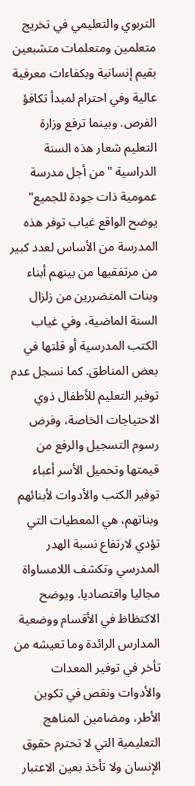التربوي والتعليمي في تخريج متعلمين ومتعلمات متشبعين بقيم إنسانية وبكفاءات معرفية عالية وفي احترام لمبدأ تكافؤ الفرص. وبينما ترفع وزارة التعليم شعار هذه السنة الدراسية "من أجل مدرسة عمومية ذات جودة للجميع" يوضح الواقع غياب توفر هذه المدرسة من الأساس لعدد كبير من مرتفقيها من بينهم أبناء وبنات المتضررين من زلزال السنة الماضية، وفي غياب الكتب المدرسية أو قلتها في بعض المناطق. كما نسجل عدم توفير التعليم للأطفال ذوي الاحتياجات الخاصة، وفرض رسوم التسجيل والرفع من قيمتها وتحميل الأسر أعباء توفير الكتب والأدوات لأبنائهم وبناتهم، هي المعطيات التي تؤدي لارتفاع نسبة الهدر المدرسي وتكشف اللامساواة مجاليا واقتصاديا. ويوضح الاكتظاظ في الأقسام ووضعية المدارس الرائدة وما تعيشه من تأخر في توفير المعدات والأدوات ونقص في تكوين الأطر، ومضامين المناهج التعليمية التي لا تحترم حقوق الإنسان ولا تأخذ بعين الاعتبار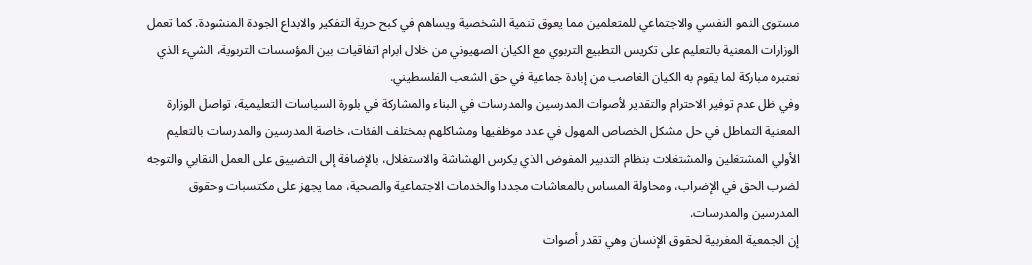مستوى النمو النفسي والاجتماعي للمتعلمين مما يعوق تنمية الشخصية ويساهم في كبح حرية التفكير والابداع الجودة المنشودة. كما تعمل الوزارات المعنية بالتعليم على تكريس التطبيع التربوي مع الكيان الصهيوني من خلال ابرام اتفاقيات بين المؤسسات التربوية، الشيء الذي نعتبره مباركة لما يقوم به الكيان الغاصب من إبادة جماعية في حق الشعب الفلسطيني.
وفي ظل عدم توفير الاحترام والتقدير لأصوات المدرسين والمدرسات في البناء والمشاركة في بلورة السياسات التعليمية، تواصل الوزارة المعنية التماطل في حل مشكل الخصاص المهول في عدد موظفيها ومشاكلهم بمختلف الفئات، خاصة المدرسين والمدرسات بالتعليم الأولي المشتغلين والمشتغلات بنظام التدبير المفوض الذي يكرس الهشاشة والاستغلال، بالإضافة إلى التضييق على العمل النقابي والتوجه لضرب الحق في الإضراب، ومحاولة المساس بالمعاشات مجددا والخدمات الاجتماعية والصحية، مما يجهز على مكتسبات وحقوق المدرسين والمدرسات.
إن الجمعية المغربية لحقوق الإنسان وهي تقدر أصوات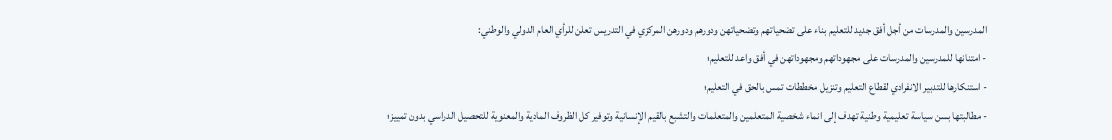المدرسين والمدرسات من أجل أفق جديد للتعليم بناء على تضحياتهم وتضحياتهن ودورهم ودورهن المركزي في التدريس تعلن للرأي العام الدولي والوطني:
- امتنانها للمدرسين والمدرسات على مجهوداتهم ومجهوداتهن في أفق واعد للتعليم؛
- استنكارها للتدبير الانفرادي لقطاع التعليم وتنزيل مخططات تمس بالحق في التعليم؛
- مطالبتها بسن سياسة تعليمية وطنية تهدف إلى انماء شخصية المتعلمين والمتعلمات والتشبع بالقيم الإنسانية وتوفير كل الظروف المادية والمعنوية للتحصيل الدراسي بدون تمييز؛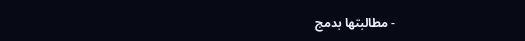- مطالبتها بدمج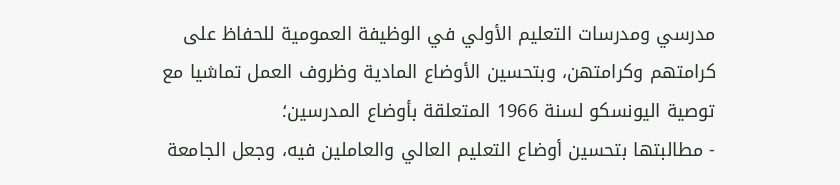مدرسي ومدرسات التعليم الأولي في الوظيفة العمومية للحفاظ على كرامتهم وكرامتهن، وبتحسين الأوضاع المادية وظروف العمل تماشيا مع توصية اليونسكو لسنة 1966 المتعلقة بأوضاع المدرسين؛
- مطالبتها بتحسين أوضاع التعليم العالي والعاملين فيه، وجعل الجامعة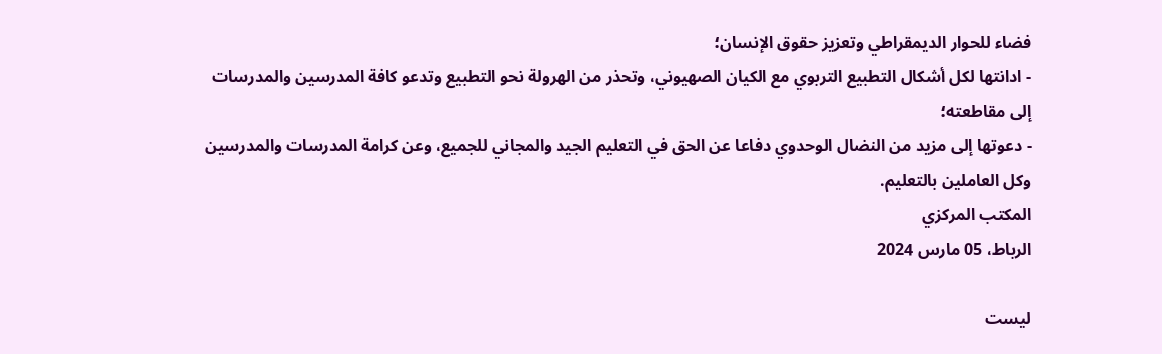فضاء للحوار الديمقراطي وتعزيز حقوق الإنسان؛
- ادانتها لكل أشكال التطبيع التربوي مع الكيان الصهيوني، وتحذر من الهرولة نحو التطبيع وتدعو كافة المدرسين والمدرسات إلى مقاطعته؛
- دعوتها إلى مزيد من النضال الوحدوي دفاعا عن الحق في التعليم الجيد والمجاني للجميع، وعن كرامة المدرسات والمدرسين وكل العاملين بالتعليم.
المكتب المركزي
الرباط، 05 مارس 2024

ليست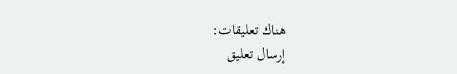هناك تعليقات:
إرسال تعليق